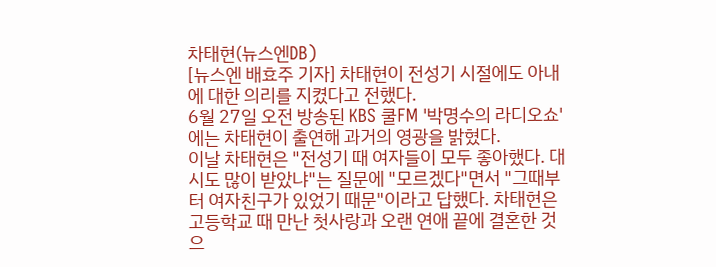차태현(뉴스엔DB)
[뉴스엔 배효주 기자] 차태현이 전성기 시절에도 아내에 대한 의리를 지켰다고 전했다.
6월 27일 오전 방송된 KBS 쿨FM '박명수의 라디오쇼'에는 차태현이 출연해 과거의 영광을 밝혔다.
이날 차태현은 "전성기 때 여자들이 모두 좋아했다. 대시도 많이 받았냐"는 질문에 "모르겠다"면서 "그때부터 여자친구가 있었기 때문"이라고 답했다. 차태현은 고등학교 때 만난 첫사랑과 오랜 연애 끝에 결혼한 것으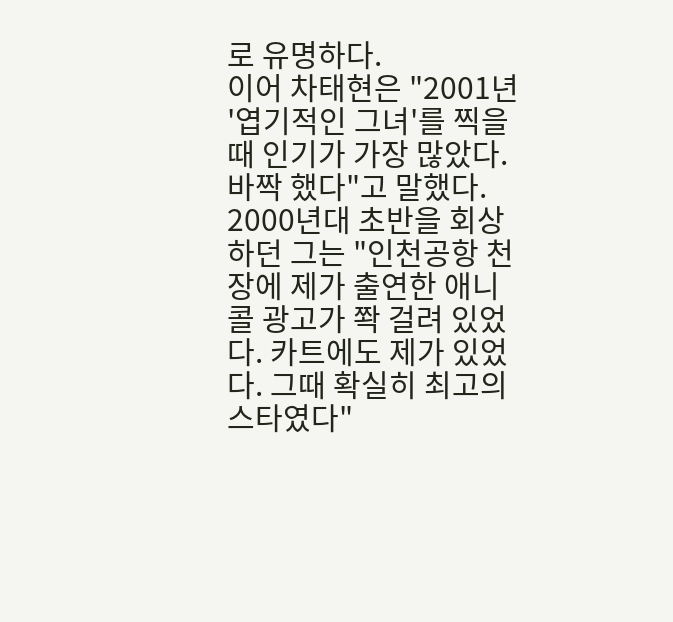로 유명하다.
이어 차태현은 "2001년 '엽기적인 그녀'를 찍을 때 인기가 가장 많았다. 바짝 했다"고 말했다.
2000년대 초반을 회상하던 그는 "인천공항 천장에 제가 출연한 애니콜 광고가 쫙 걸려 있었다. 카트에도 제가 있었다. 그때 확실히 최고의 스타였다"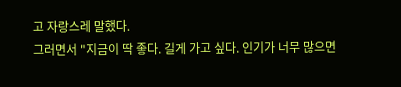고 자랑스레 말했다.
그러면서 "지금이 딱 좋다. 길게 가고 싶다. 인기가 너무 많으면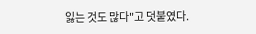잃는 것도 많다"고 덧붙였다.